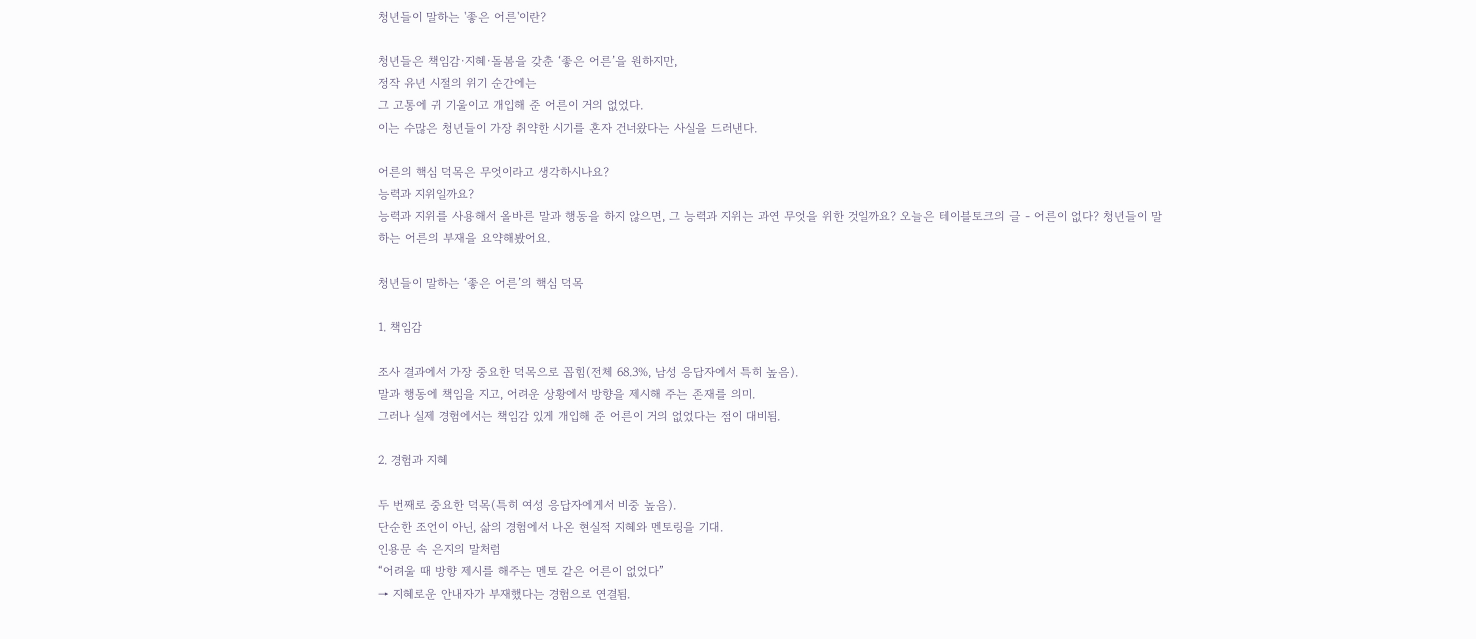청년들이 말하는 '좋은 어른'이란?

청년들은 책임감·지혜·돌봄을 갖춘 ‘좋은 어른’을 원하지만,
정작 유년 시절의 위기 순간에는
그 고통에 귀 기울이고 개입해 준 어른이 거의 없었다.
이는 수많은 청년들이 가장 취약한 시기를 혼자 건너왔다는 사실을 드러낸다.

어른의 핵심 덕목은 무엇이라고 생각하시나요?
능력과 지위일까요?
능력과 지위를 사용해서 올바른 말과 행동을 하지 않으면, 그 능력과 지위는 과연 무엇을 위한 것일까요? 오늘은 테이블토크의 글 - 어른이 없다? 청년들이 말하는 어른의 부재을 요약해봤어요.

청년들이 말하는 ‘좋은 어른’의 핵심 덕목

1. 책임감

조사 결과에서 가장 중요한 덕목으로 꼽힘(전체 68.3%, 남성 응답자에서 특히 높음).
말과 행동에 책임을 지고, 어려운 상황에서 방향을 제시해 주는 존재를 의미.
그러나 실제 경험에서는 책임감 있게 개입해 준 어른이 거의 없었다는 점이 대비됨.

2. 경험과 지혜

두 번째로 중요한 덕목(특히 여성 응답자에게서 비중 높음).
단순한 조언이 아닌, 삶의 경험에서 나온 현실적 지혜와 멘토링을 기대.
인용문 속 은지의 말처럼
“어려울 때 방향 제시를 해주는 멘토 같은 어른이 없었다”
→ 지혜로운 안내자가 부재했다는 경험으로 연결됨.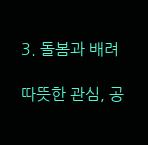3. 돌봄과 배려

따뜻한 관심, 공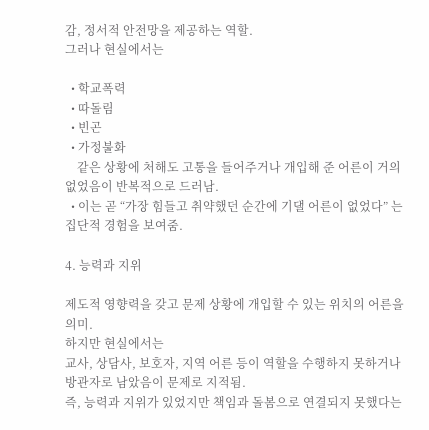감, 정서적 안전망을 제공하는 역할.
그러나 현실에서는

  • 학교폭력
  • 따돌림
  • 빈곤
  • 가정불화
    같은 상황에 처해도 고통을 들어주거나 개입해 준 어른이 거의 없었음이 반복적으로 드러남.
  • 이는 곧 “가장 힘들고 취약했던 순간에 기댈 어른이 없었다” 는 집단적 경험을 보여줌.

4. 능력과 지위

제도적 영향력을 갖고 문제 상황에 개입할 수 있는 위치의 어른을 의미.
하지만 현실에서는
교사, 상담사, 보호자, 지역 어른 등이 역할을 수행하지 못하거나 방관자로 남았음이 문제로 지적됨.
즉, 능력과 지위가 있었지만 책임과 돌봄으로 연결되지 못했다는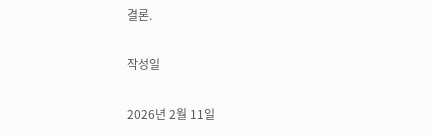결론.

작성일

2026년 2월 11일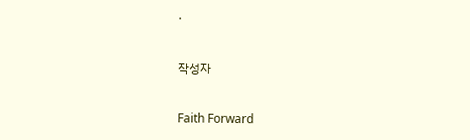·

작성자

Faith Forward